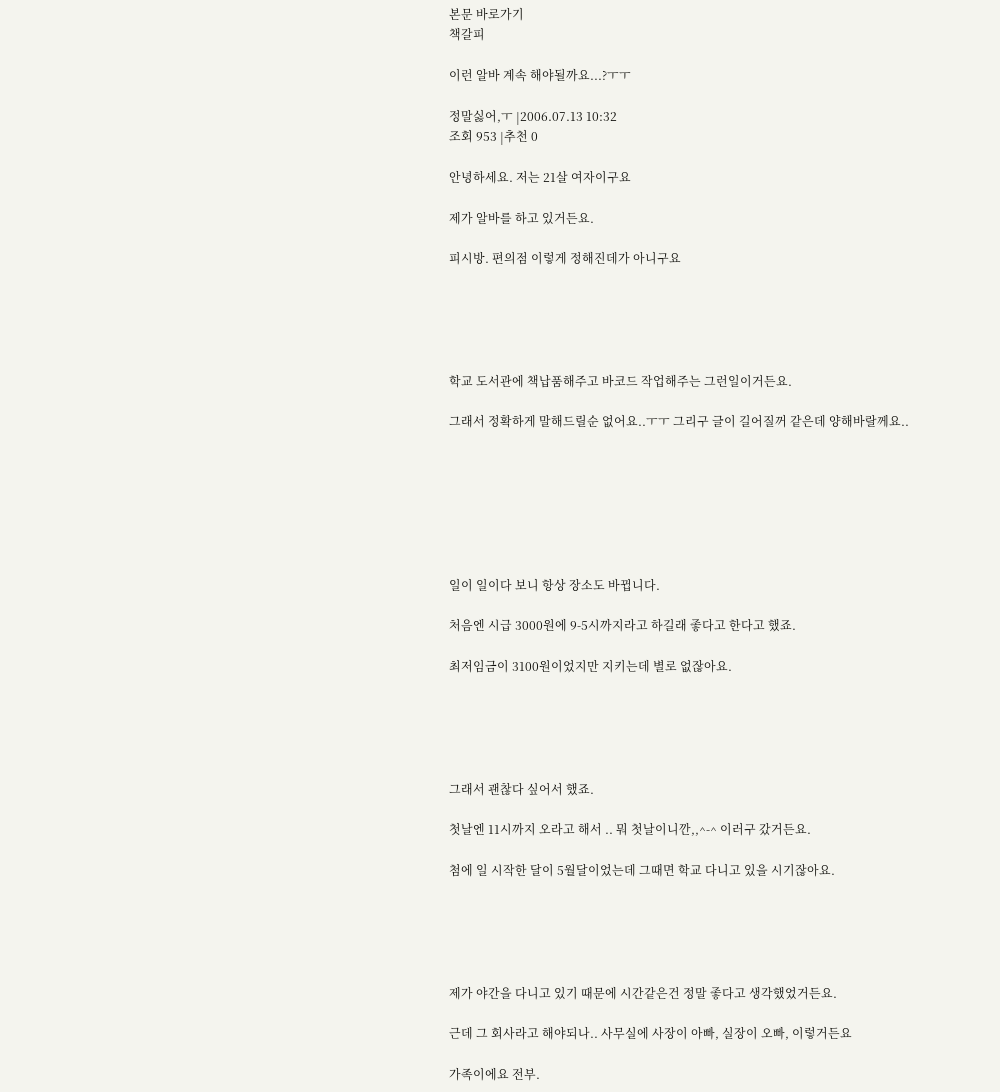본문 바로가기
책갈피

이런 알바 계속 해야될까요...?ㅜㅜ

정말싫어,ㅜ |2006.07.13 10:32
조회 953 |추천 0

안녕하세요. 저는 21살 여자이구요

제가 알바를 하고 있거든요.

피시방. 편의점 이렇게 정해진데가 아니구요





학교 도서관에 책납품해주고 바코드 작업해주는 그런일이거든요.

그래서 정확하게 말해드릴순 없어요..ㅜㅜ 그리구 글이 길어질꺼 같은데 양해바랄께요..







일이 일이다 보니 항상 장소도 바뀝니다.

처음엔 시급 3000원에 9-5시까지라고 하길래 좋다고 한다고 했죠.

최저임금이 3100원이었지만 지키는데 별로 없잖아요.





그래서 괜찮다 싶어서 했죠.

첫날엔 11시까지 오라고 해서 .. 뭐 첫날이니깐,,^-^ 이러구 갔거든요.

첨에 일 시작한 달이 5월달이었는데 그때면 학교 다니고 있을 시기잖아요.





제가 야간을 다니고 있기 때문에 시간같은건 정말 좋다고 생각했었거든요.

근데 그 회사라고 해야되나.. 사무실에 사장이 아빠, 실장이 오빠, 이렇거든요

가족이에요 전부.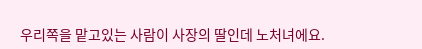우리쪽을 맡고있는 사람이 사장의 딸인데 노처녀에요.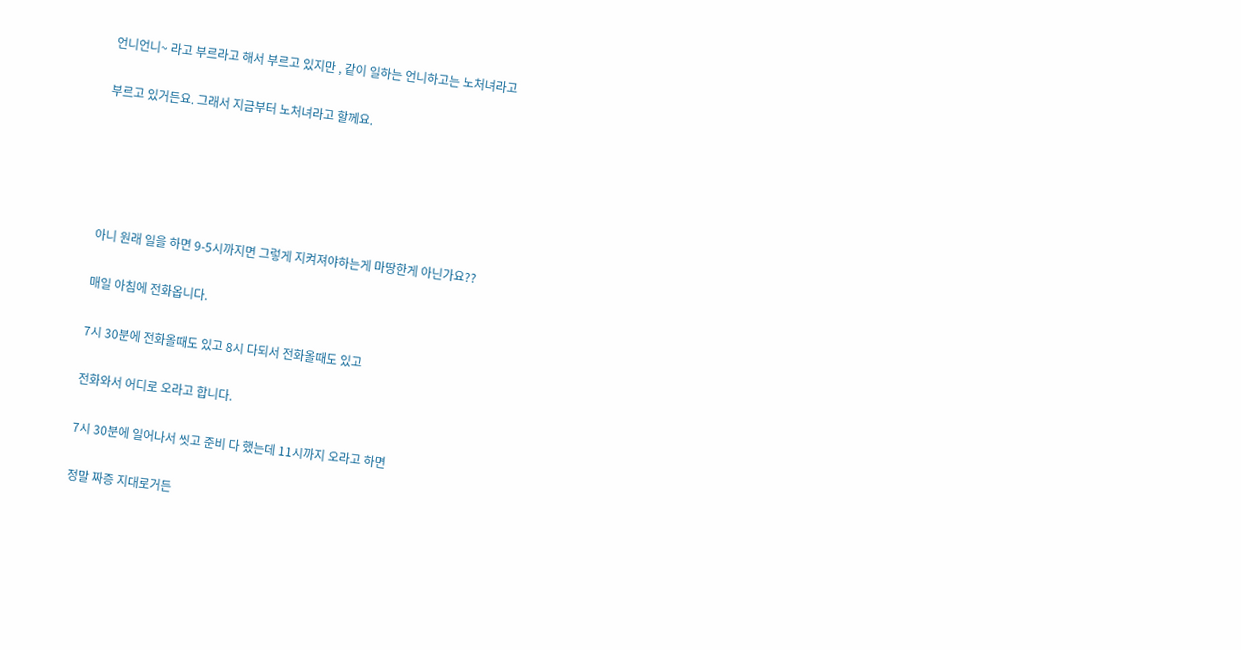언니언니~ 라고 부르라고 해서 부르고 있지만 , 같이 일하는 언니하고는 노처녀라고

부르고 있거든요. 그래서 지금부터 노처녀라고 할께요.





아니 원래 일을 하면 9-5시까지면 그렇게 지켜져야하는게 마땅한게 아닌가요??

매일 아침에 전화옵니다.

7시 30분에 전화올때도 있고 8시 다되서 전화올때도 있고

전화와서 어디로 오라고 합니다.

7시 30분에 일어나서 씻고 준비 다 했는데 11시까지 오라고 하면

정말 짜증 지대로거든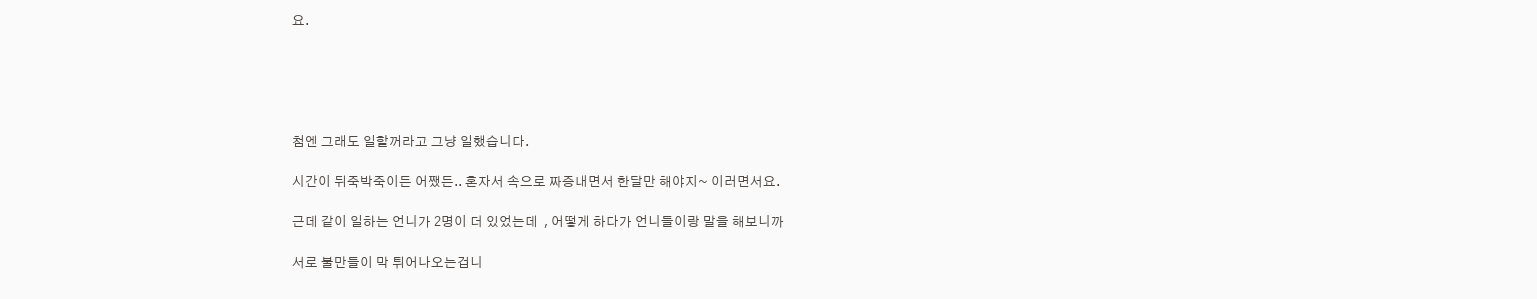요.





첨엔 그래도 일할꺼라고 그냥 일했습니다.

시간이 뒤죽박죽이든 어쨌든.. 혼자서 속으로 짜증내면서 한달만 해야지~ 이러면서요.

근데 같이 일하는 언니가 2명이 더 있었는데  , 어떻게 하다가 언니들이랑 말을 해보니까

서로 불만들이 막 튀어나오는겁니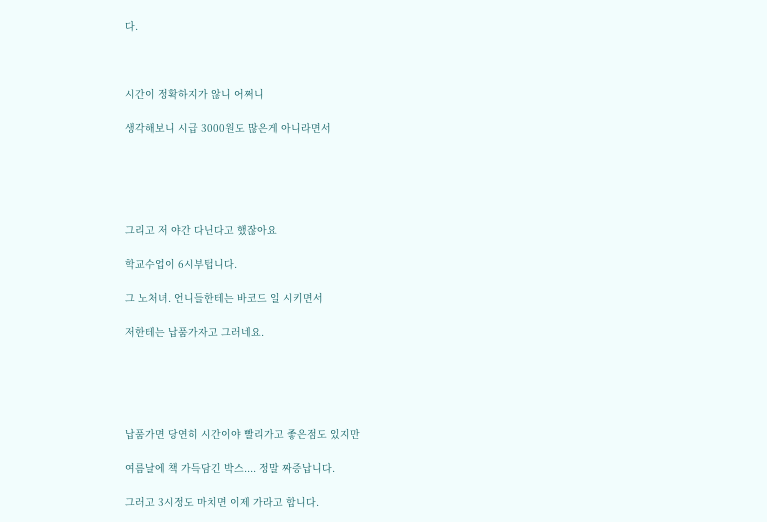다.



시간이 정확하지가 않니 어쩌니

생각해보니 시급 3000원도 많은게 아니라면서





그리고 저 야간 다닌다고 했잖아요

학교수업이 6시부텁니다.

그 노처녀. 언니들한테는 바코드 일 시키면서

저한테는 납품가자고 그러네요.





납품가면 당연히 시간이야 빨리가고 좋은점도 있지만

여름날에 책 가득담긴 박스.... 정말 짜증납니다.

그러고 3시정도 마치면 이제 가라고 합니다.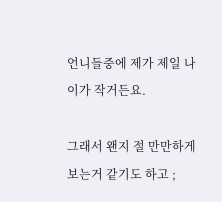언니들중에 제가 제일 나이가 작거든요.

그래서 왠지 절 만만하게 보는거 같기도 하고 ;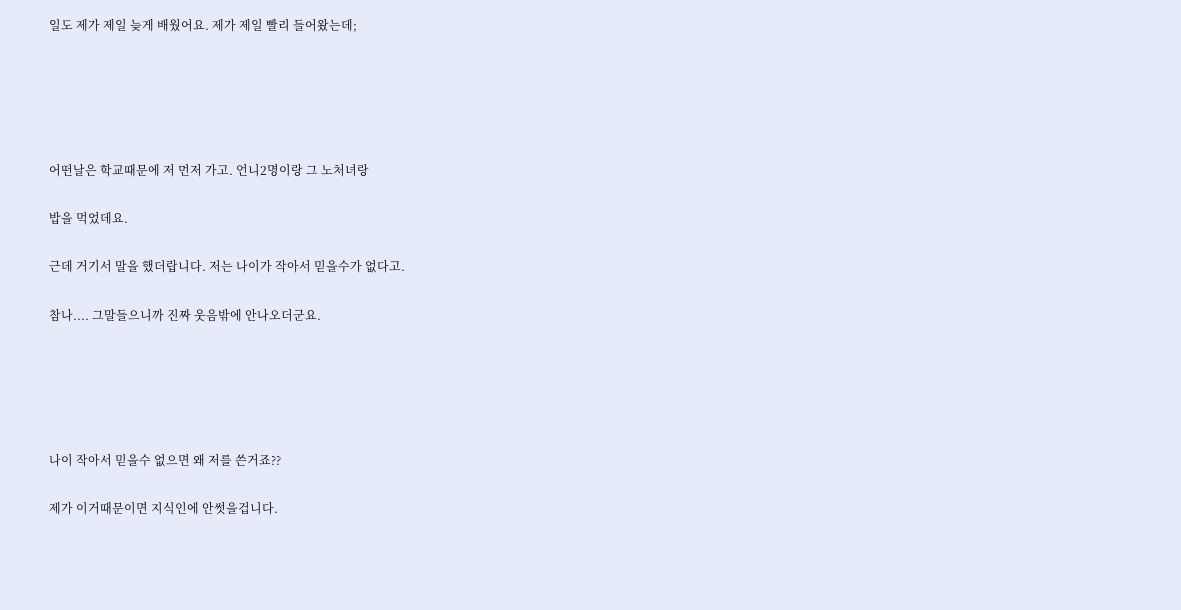일도 제가 제일 늦게 배웠어요. 제가 제일 빨리 들어왔는데;





어떤날은 학교때문에 저 먼저 가고. 언니2명이랑 그 노처녀랑

밥을 먹었데요.

근데 거기서 말을 했더랍니다. 저는 나이가 작아서 믿을수가 없다고.

참나.... 그말들으니까 진짜 웃음밖에 안나오더군요.





나이 작아서 믿을수 없으면 왜 저를 쓴거죠??

제가 이거때문이면 지식인에 안썻을겁니다.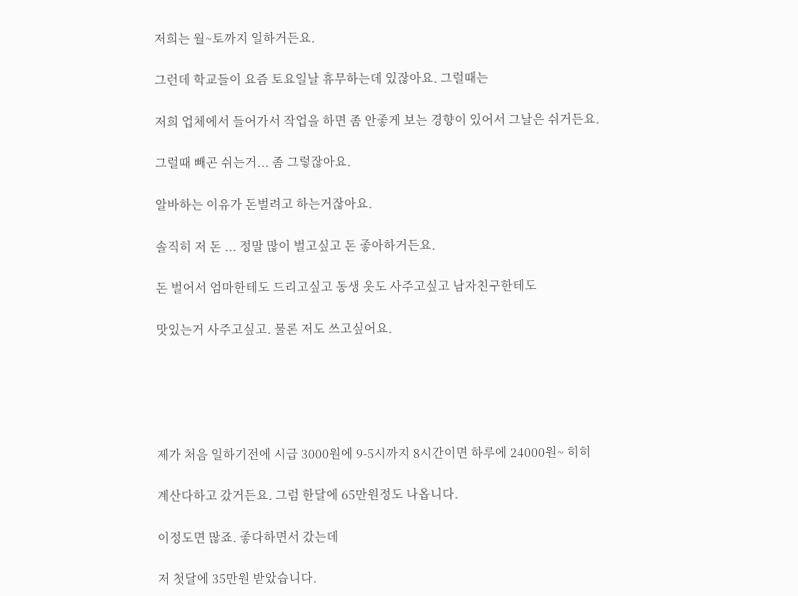저희는 월~토까지 일하거든요.

그런데 학교들이 요즘 토요일날 휴무하는데 있잖아요. 그럴때는

저희 업체에서 들어가서 작업을 하면 좀 안좋게 보는 경향이 있어서 그날은 쉬거든요.

그럴때 빼곤 쉬는거... 좀 그렇잖아요.

알바하는 이유가 돈벌려고 하는거잖아요.

솔직히 저 돈 ... 정말 많이 벌고싶고 돈 좋아하거든요.

돈 벌어서 엄마한테도 드리고싶고 동생 옷도 사주고싶고 남자친구한테도

맛있는거 사주고싶고. 물론 저도 쓰고싶어요.





제가 처음 일하기전에 시급 3000원에 9-5시까지 8시간이면 하루에 24000원~ 히히

계산다하고 갔거든요. 그럼 한달에 65만원정도 나옵니다.

이정도면 많죠. 좋다하면서 갔는데

저 첫달에 35만원 받았습니다.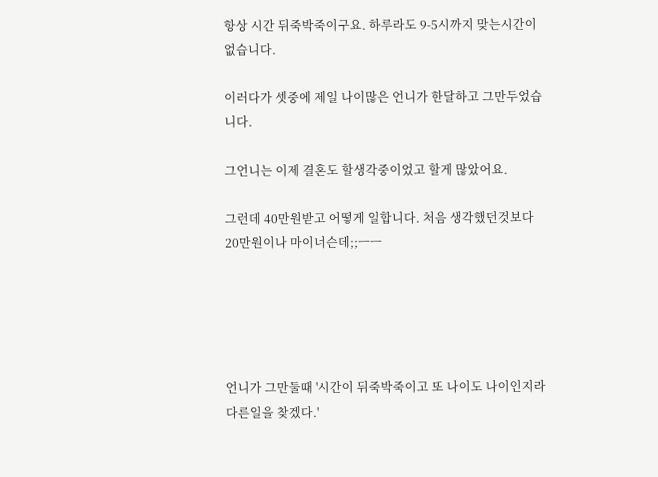항상 시간 뒤죽박죽이구요. 하루라도 9-5시까지 맞는시간이 없습니다.

이러다가 셋중에 제일 나이많은 언니가 한달하고 그만두었습니다.

그언니는 이제 결혼도 할생각중이었고 할게 많았어요.

그런데 40만원받고 어떻게 일합니다. 처음 생각했던것보다 20만원이나 마이너슨데;;ㅡㅡ





언니가 그만둘때 '시간이 뒤죽박죽이고 또 나이도 나이인지라 다른일을 찾겠다.'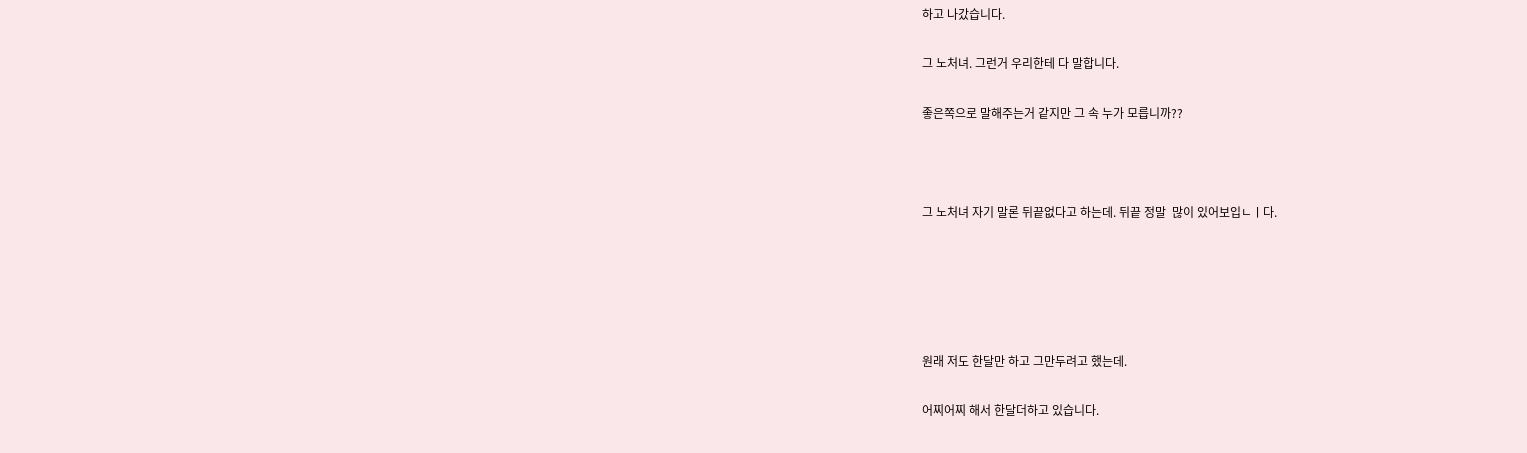하고 나갔습니다.

그 노처녀. 그런거 우리한테 다 말합니다.

좋은쪽으로 말해주는거 같지만 그 속 누가 모릅니까??



그 노처녀 자기 말론 뒤끝없다고 하는데. 뒤끝 정말  많이 있어보입ㄴㅣ다.





원래 저도 한달만 하고 그만두려고 했는데.

어찌어찌 해서 한달더하고 있습니다.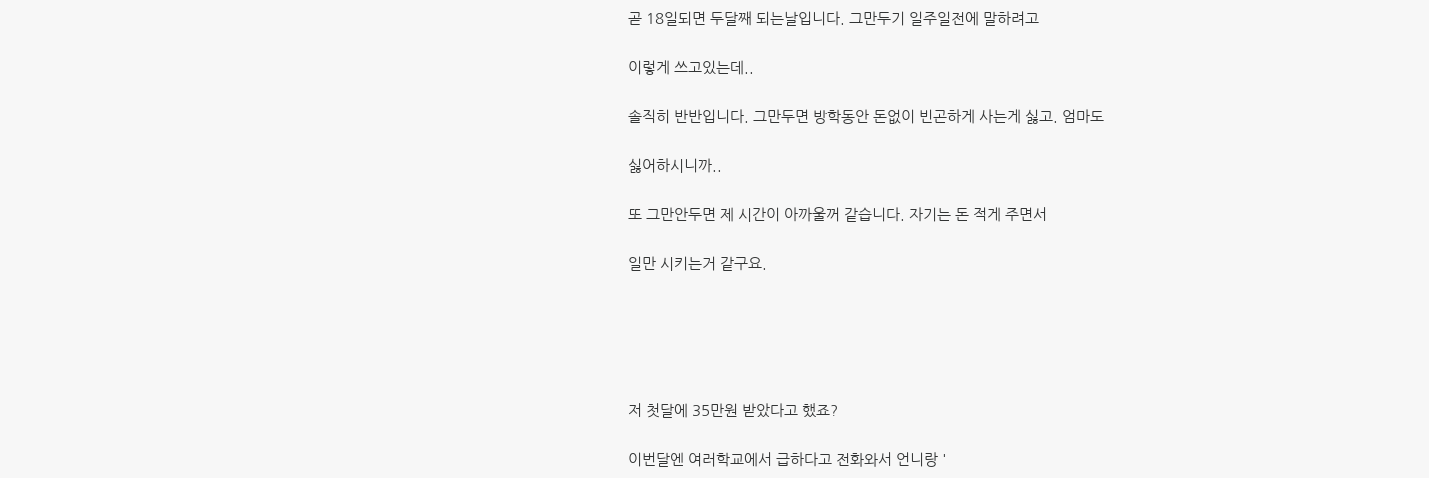곧 18일되면 두달째 되는날입니다. 그만두기 일주일전에 말하려고

이렇게 쓰고있는데..

솔직히 반반입니다. 그만두면 방학동안 돈없이 빈곤하게 사는게 싫고. 엄마도

싫어하시니까..

또 그만안두면 제 시간이 아까울꺼 같습니다. 자기는 돈 적게 주면서

일만 시키는거 같구요.





저 첫달에 35만원 받았다고 했죠?

이번달엔 여러학교에서 급하다고 전화와서 언니랑 '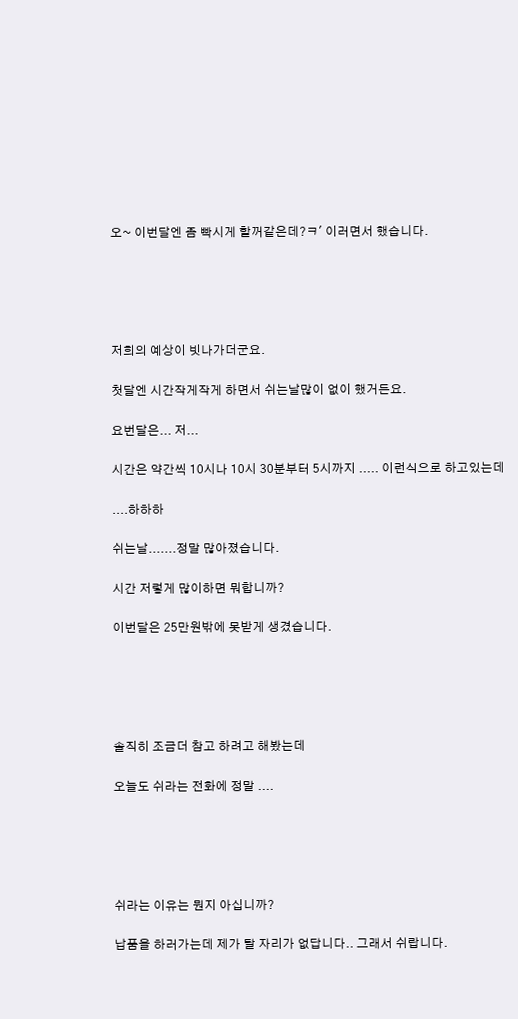오~ 이번달엔 좀 빡시게 할꺼같은데?ㅋ' 이러면서 했습니다.





저희의 예상이 빗나가더군요.

첫달엔 시간작게작게 하면서 쉬는날많이 없이 했거든요.

요번달은... 저...

시간은 약간씩 10시나 10시 30분부터 5시까지 ..... 이런식으로 하고있는데

....하하하

쉬는날.......정말 많아졌습니다.

시간 저렇게 많이하면 뭐합니까?

이번달은 25만원밖에 못받게 생겼습니다.





솔직히 조금더 참고 하려고 해봤는데

오늘도 쉬라는 전화에 정말 ....





쉬라는 이유는 뭔지 아십니까?

납품을 하러가는데 제가 탈 자리가 없답니다.. 그래서 쉬랍니다.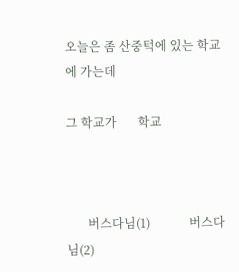오늘은 좀 산중턱에 있는 학교에 가는데

그 학교가       학교



       버스다님(1)             버스다님(2)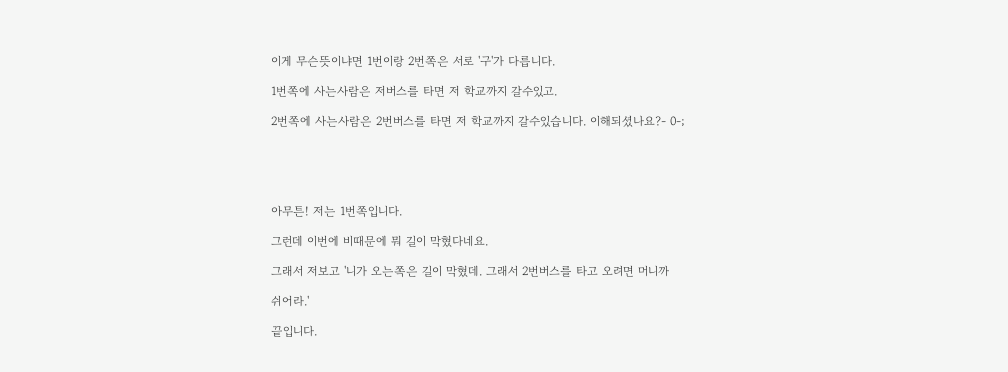이게 무슨뜻이냐면 1번이랑 2번쪽은 서로 '구'가 다릅니다.

1번쪽에 사는사람은 저버스를 타면 저 학교까지 갈수있고.

2번쪽에 사는사람은 2번버스를 타면 저 학교까지 갈수있습니다. 이해되셨나요?- 0-;





아무튼! 저는 1번쪽입니다.

그런데 이번에 비때문에 뭐 길이 막혔다네요.

그래서 저보고 '니가 오는쪽은 길이 막혔데. 그래서 2번버스를 타고 오려면 머니까

쉬어라.'

끝입니다.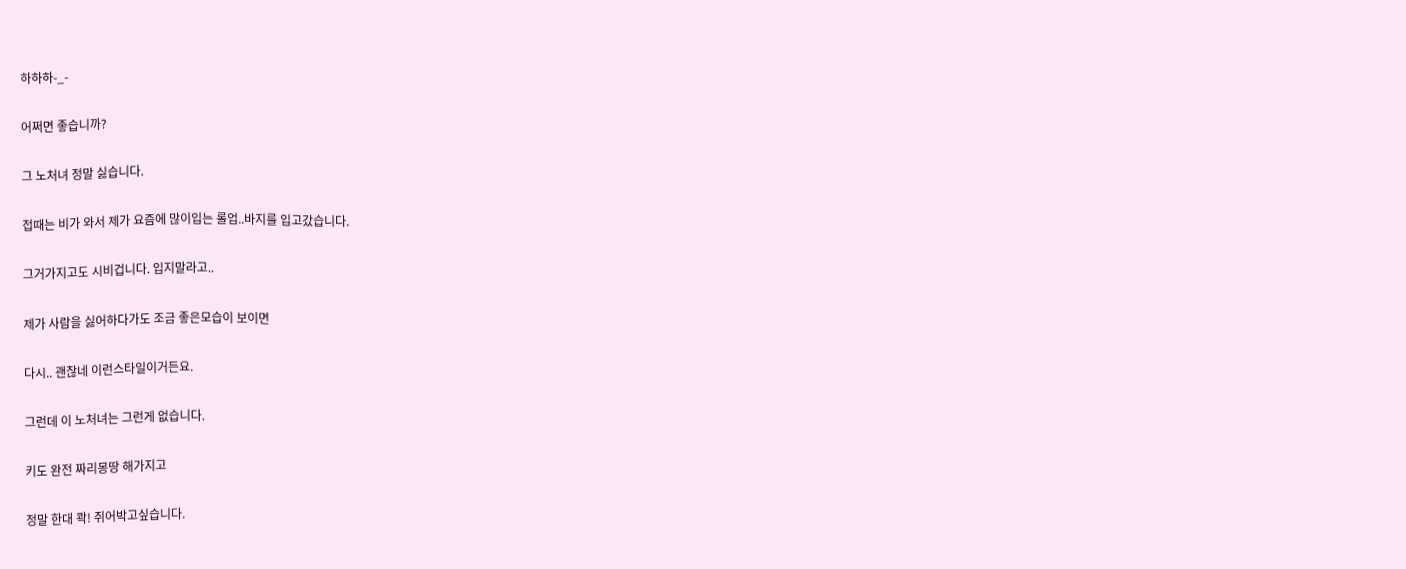하하하-_-

어쩌면 좋습니까?

그 노처녀 정말 싫습니다.

접때는 비가 와서 제가 요즘에 많이입는 롤업..바지를 입고갔습니다.

그거가지고도 시비겁니다. 입지말라고..

제가 사람을 싫어하다가도 조금 좋은모습이 보이면

다시.. 괜찮네 이런스타일이거든요.

그런데 이 노처녀는 그런게 없습니다.

키도 완전 짜리몽땅 해가지고

정말 한대 콱! 쥐어박고싶습니다.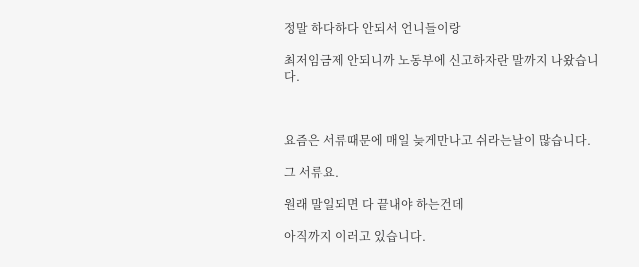정말 하다하다 안되서 언니들이랑

최저임금제 안되니까 노동부에 신고하자란 말까지 나왔습니다.



요즘은 서류때문에 매일 늦게만나고 쉬라는날이 많습니다.

그 서류요.

원래 말일되면 다 끝내야 하는건데

아직까지 이러고 있습니다.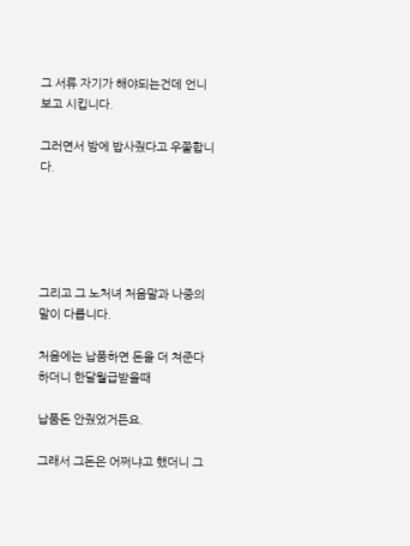그 서류 자기가 해야되는건데 언니보고 시킵니다.

그러면서 밤에 밥사줬다고 우쭐합니다.





그리고 그 노처녀 처음말과 나중의 말이 다릅니다.

처음에는 납품하면 돈을 더 쳐준다 하더니 한달월급받을때

납품돈 안줬었거든요.

그래서 그돈은 어쩌냐고 했더니 그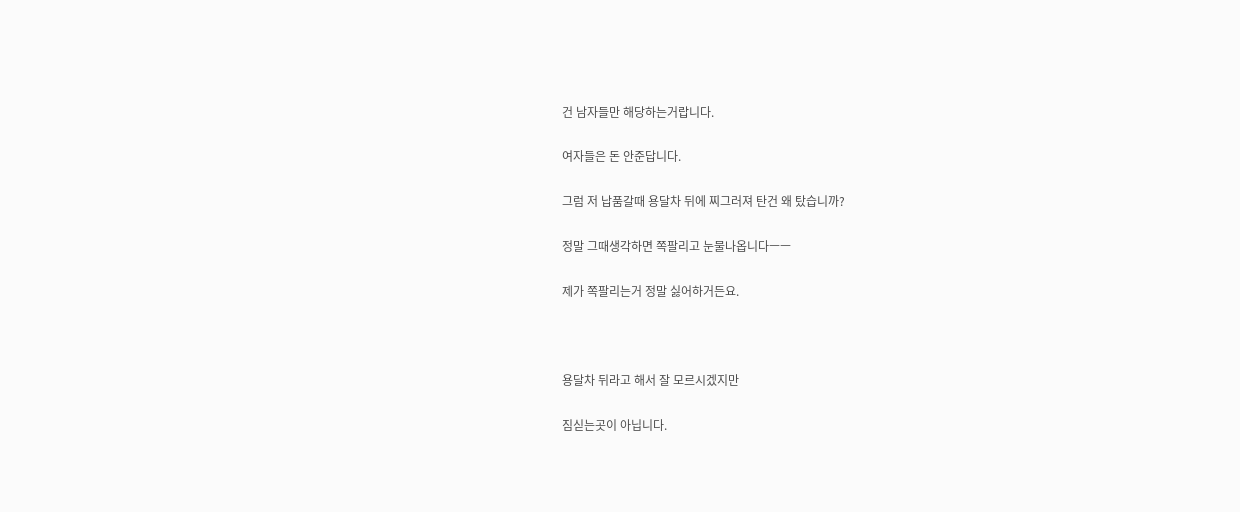건 남자들만 해당하는거랍니다.

여자들은 돈 안준답니다.

그럼 저 납품갈때 용달차 뒤에 찌그러져 탄건 왜 탔습니까?

정말 그때생각하면 쪽팔리고 눈물나옵니다ㅡㅡ

제가 쪽팔리는거 정말 싫어하거든요.



용달차 뒤라고 해서 잘 모르시겠지만

짐싣는곳이 아닙니다.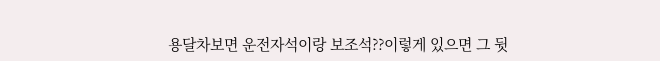용달차보면 운전자석이랑 보조석??이렇게 있으면 그 뒷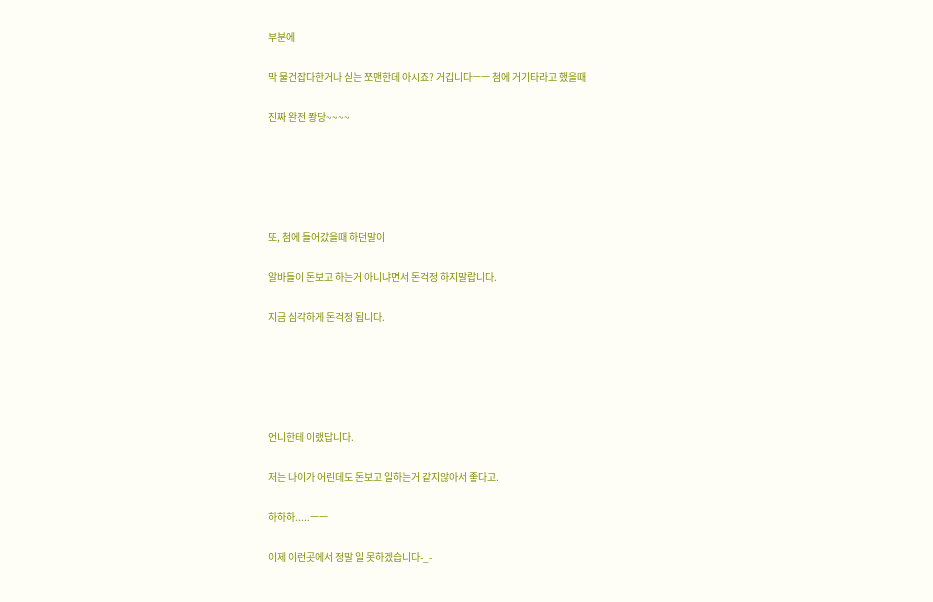부분에

막 물건잡다한거나 싣는 쪼맨한데 아시죠? 거깁니다ㅡㅡ 첨에 거기타라고 했을때

진짜 완전 퐝당~~~~





또, 첨에 들어갔을때 하던말이

알바들이 돈보고 하는거 아니냐면서 돈걱정 하지말랍니다.

지금 심각하게 돈걱정 됩니다.





언니한테 이랬답니다.

저는 나이가 어린데도 돈보고 일하는거 같지않아서 좋다고.

하하하.....ㅡㅡ

이제 이런곳에서 정말 일 못하겠습니다-_-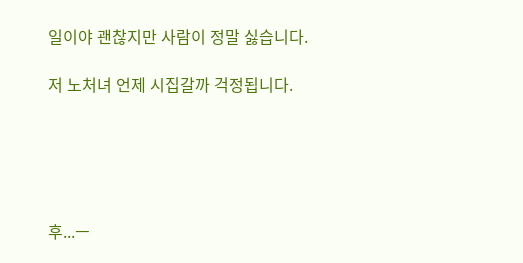일이야 괜찮지만 사람이 정말 싫습니다.

저 노처녀 언제 시집갈까 걱정됩니다.





후...ㅡ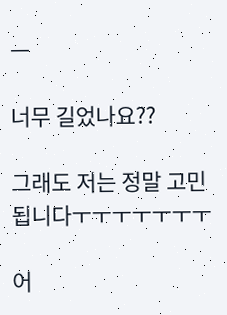ㅡ

너무 길었나요??

그래도 저는 정말 고민됩니다ㅜㅜㅜㅜㅜㅜㅜ

어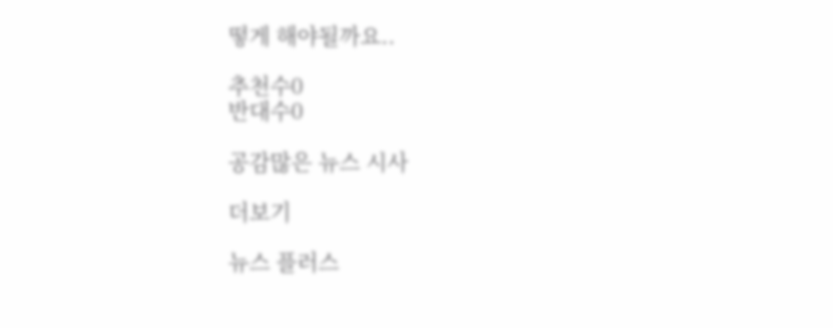떻게 해야될까요..

추천수0
반대수0

공감많은 뉴스 시사

더보기

뉴스 플러스